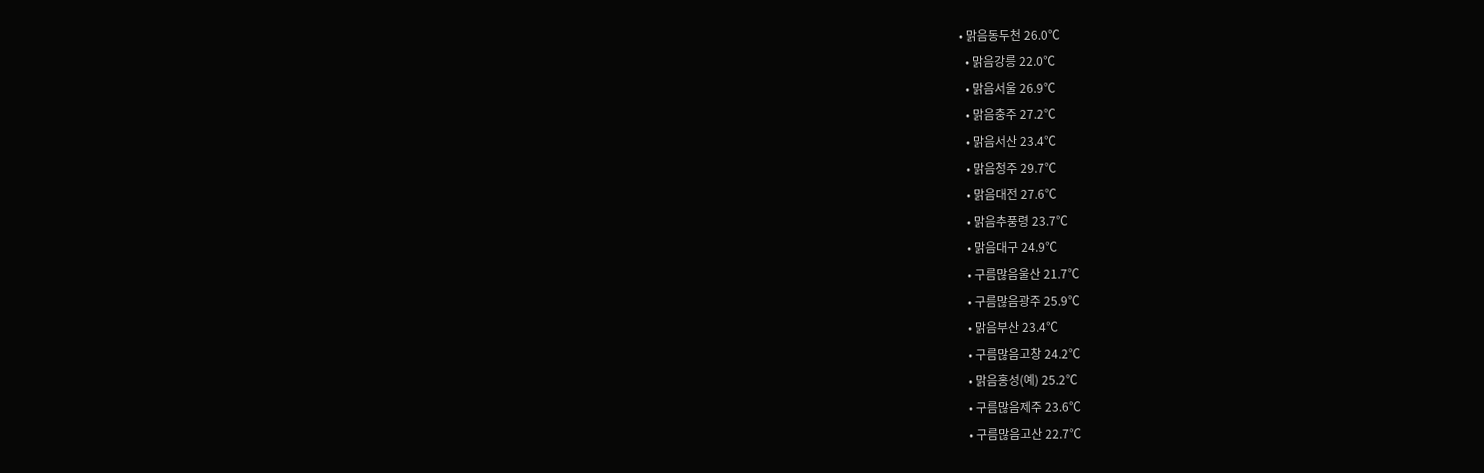• 맑음동두천 26.0℃
  • 맑음강릉 22.0℃
  • 맑음서울 26.9℃
  • 맑음충주 27.2℃
  • 맑음서산 23.4℃
  • 맑음청주 29.7℃
  • 맑음대전 27.6℃
  • 맑음추풍령 23.7℃
  • 맑음대구 24.9℃
  • 구름많음울산 21.7℃
  • 구름많음광주 25.9℃
  • 맑음부산 23.4℃
  • 구름많음고창 24.2℃
  • 맑음홍성(예) 25.2℃
  • 구름많음제주 23.6℃
  • 구름많음고산 22.7℃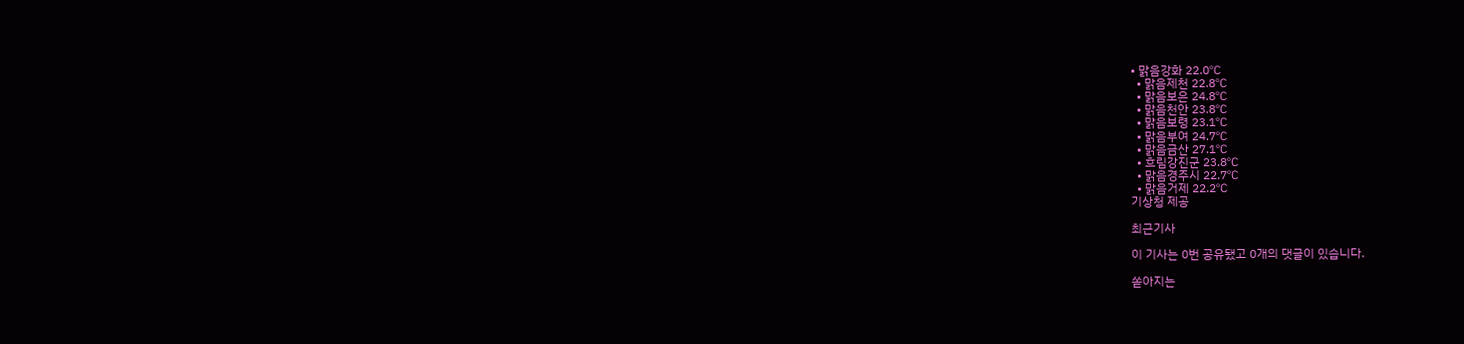• 맑음강화 22.0℃
  • 맑음제천 22.8℃
  • 맑음보은 24.8℃
  • 맑음천안 23.8℃
  • 맑음보령 23.1℃
  • 맑음부여 24.7℃
  • 맑음금산 27.1℃
  • 흐림강진군 23.8℃
  • 맑음경주시 22.7℃
  • 맑음거제 22.2℃
기상청 제공

최근기사

이 기사는 0번 공유됐고 0개의 댓글이 있습니다.

쏟아지는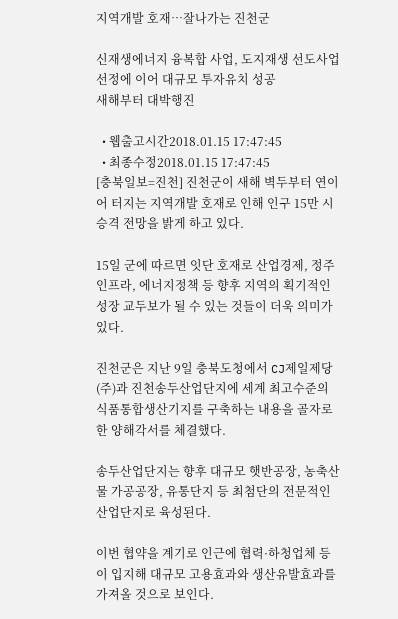지역개발 호재…잘나가는 진천군

신재생에너지 융복합 사업, 도지재생 선도사업 선정에 이어 대규모 투자유치 성공
새해부터 대박행진

  • 웹출고시간2018.01.15 17:47:45
  • 최종수정2018.01.15 17:47:45
[충북일보=진천] 진천군이 새해 벽두부터 연이어 터지는 지역개발 호재로 인해 인구 15만 시 승격 전망을 밝게 하고 있다.

15일 군에 따르면 잇단 호재로 산업경제, 정주인프라, 에너지정책 등 향후 지역의 획기적인 성장 교두보가 될 수 있는 것들이 더욱 의미가 있다.

진천군은 지난 9일 충북도청에서 CJ제일제당(주)과 진천송두산업단지에 세계 최고수준의 식품통합생산기지를 구축하는 내용을 골자로 한 양해각서를 체결했다.

송두산업단지는 향후 대규모 햇반공장, 농축산물 가공공장, 유통단지 등 최첨단의 전문적인 산업단지로 육성된다.

이번 협약을 계기로 인근에 협력·하청업체 등이 입지해 대규모 고용효과와 생산유발효과를 가져올 것으로 보인다.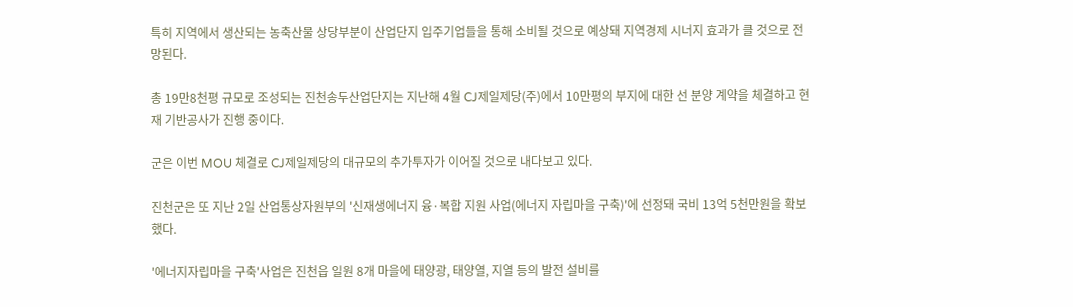특히 지역에서 생산되는 농축산물 상당부분이 산업단지 입주기업들을 통해 소비될 것으로 예상돼 지역경제 시너지 효과가 클 것으로 전망된다.

총 19만8천평 규모로 조성되는 진천송두산업단지는 지난해 4월 CJ제일제당(주)에서 10만평의 부지에 대한 선 분양 계약을 체결하고 현재 기반공사가 진행 중이다.

군은 이번 MOU 체결로 CJ제일제당의 대규모의 추가투자가 이어질 것으로 내다보고 있다.

진천군은 또 지난 2일 산업통상자원부의 '신재생에너지 융·복합 지원 사업(에너지 자립마을 구축)'에 선정돼 국비 13억 5천만원을 확보했다.

'에너지자립마을 구축'사업은 진천읍 일원 8개 마을에 태양광, 태양열, 지열 등의 발전 설비를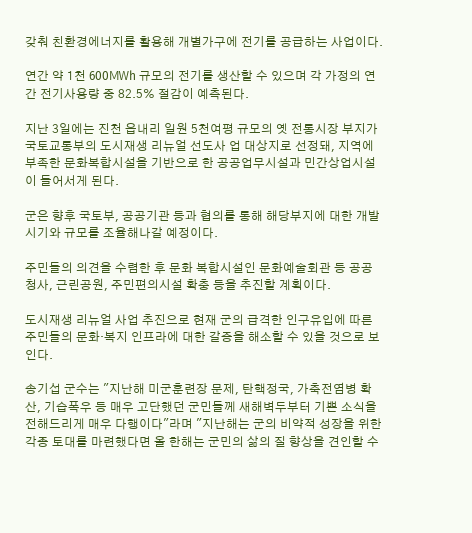갖춰 친환경에너지를 활용해 개별가구에 전기를 공급하는 사업이다.

연간 약 1천 600㎿h 규모의 전기를 생산할 수 있으며 각 가정의 연간 전기사용량 중 82.5% 절감이 예측된다.

지난 3일에는 진천 읍내리 일원 5천여평 규모의 옛 전통시장 부지가 국토교통부의 도시재생 리뉴얼 선도사 업 대상지로 선정돼, 지역에 부족한 문화복합시설을 기반으로 한 공공업무시설과 민간상업시설이 들어서게 된다.

군은 향후 국토부, 공공기관 등과 협의를 통해 해당부지에 대한 개발시기와 규모를 조율해나갈 예정이다.

주민들의 의견을 수렴한 후 문화 복합시설인 문화예술회관 등 공공청사, 근린공원, 주민편의시설 확충 등을 추진할 계획이다.

도시재생 리뉴얼 사업 추진으로 현재 군의 급격한 인구유입에 따른 주민들의 문화·복지 인프라에 대한 갈증을 해소할 수 있을 것으로 보인다.

송기섭 군수는 "지난해 미군훈련장 문제, 탄핵정국, 가축전염병 확산, 기습폭우 등 매우 고단했던 군민들께 새해벽두부터 기쁜 소식을 전해드리게 매우 다행이다"라며 "지난해는 군의 비약적 성장을 위한 각종 토대를 마련했다면 올 한해는 군민의 삶의 질 향상을 견인할 수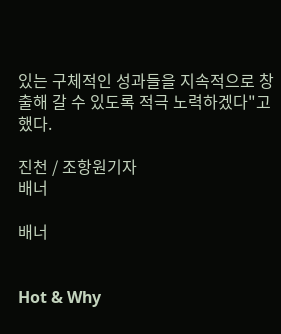있는 구체적인 성과들을 지속적으로 창출해 갈 수 있도록 적극 노력하겠다"고 했다.

진천 / 조항원기자
배너

배너


Hot & Why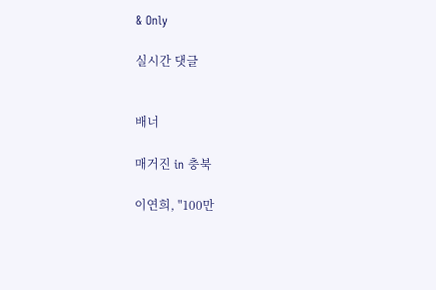& Only

실시간 댓글


배너

매거진 in 충북

이연희, "100만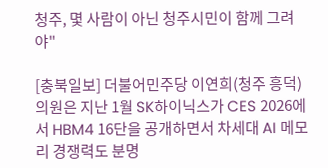청주, 몇 사람이 아닌 청주시민이 함께 그려야"

[충북일보] 더불어민주당 이연희(청주 흥덕) 의원은 지난 1월 SK하이닉스가 CES 2026에서 HBM4 16단을 공개하면서 차세대 AI 메모리 경쟁력도 분명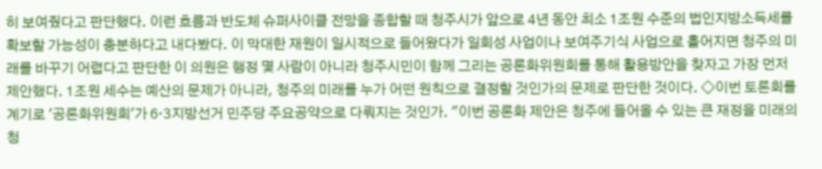히 보여줬다고 판단했다. 이런 흐름과 반도체 슈퍼사이클 전망을 종합할 때 청주시가 앞으로 4년 동안 최소 1조원 수준의 법인지방소득세를 확보할 가능성이 충분하다고 내다봤다. 이 막대한 재원이 일시적으로 들어왔다가 일회성 사업이나 보여주기식 사업으로 흩어지면 청주의 미래를 바꾸기 어렵다고 판단한 이 의원은 행정 몇 사람이 아니라 청주시민이 함께 그리는 공론화위원회를 통해 활용방안을 찾자고 가장 먼저 제안했다. 1조원 세수는 예산의 문제가 아니라, 청주의 미래를 누가 어떤 원칙으로 결정할 것인가의 문제로 판단한 것이다. ◇이번 토론회를 계기로 '공론화위원회'가 6·3지방선거 민주당 주요공약으로 다뤄지는 것인가. "이번 공론화 제안은 청주에 들어올 수 있는 큰 재정을 미래의 청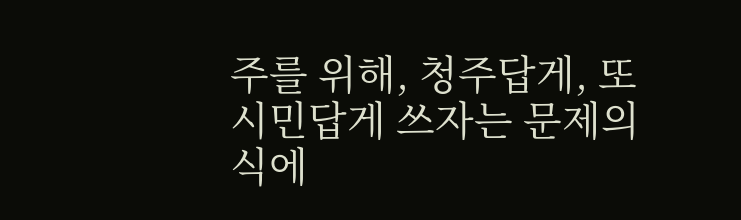주를 위해, 청주답게, 또 시민답게 쓰자는 문제의식에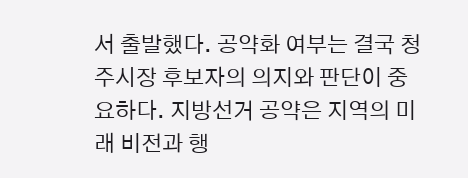서 출발했다. 공약화 여부는 결국 청주시장 후보자의 의지와 판단이 중요하다. 지방선거 공약은 지역의 미래 비전과 행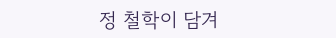정 철학이 담겨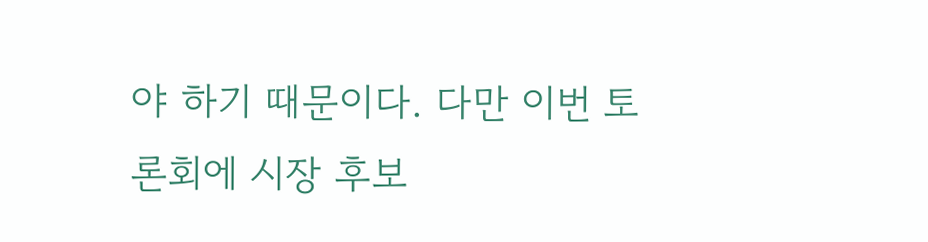야 하기 때문이다. 다만 이번 토론회에 시장 후보